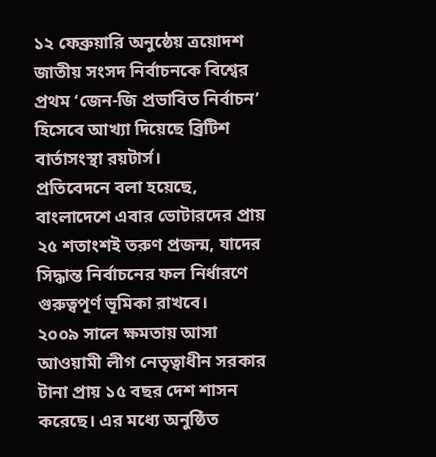১২ ফেব্রুয়ারি অনুষ্ঠেয় ত্রয়োদশ জাতীয় সংসদ নির্বাচনকে বিশ্বের প্রথম ‘জেন-জি প্রভাবিত নির্বাচন’ হিসেবে আখ্যা দিয়েছে ব্রিটিশ বার্তাসংস্থা রয়টার্স।
প্রতিবেদনে বলা হয়েছে, বাংলাদেশে এবার ভোটারদের প্রায় ২৫ শতাংশই তরুণ প্রজন্ম, যাদের সিদ্ধান্ত নির্বাচনের ফল নির্ধারণে গুরুত্বপূর্ণ ভূমিকা রাখবে।
২০০৯ সালে ক্ষমতায় আসা আওয়ামী লীগ নেতৃত্বাধীন সরকার টানা প্রায় ১৫ বছর দেশ শাসন করেছে। এর মধ্যে অনুষ্ঠিত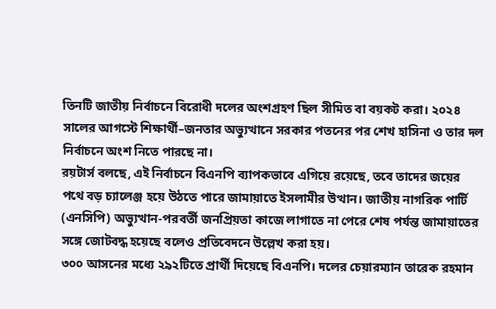তিনটি জাতীয় নির্বাচনে বিরোধী দলের অংশগ্রহণ ছিল সীমিত বা বয়কট করা। ২০২৪ সালের আগস্টে শিক্ষার্থী–জনতার অভ্যুত্থানে সরকার পতনের পর শেখ হাসিনা ও তার দল নির্বাচনে অংশ নিতে পারছে না।
রয়টার্স বলছে, এই নির্বাচনে বিএনপি ব্যাপকভাবে এগিয়ে রয়েছে, তবে তাদের জয়ের পথে বড় চ্যালেঞ্জ হয়ে উঠতে পারে জামায়াতে ইসলামীর উত্থান। জাতীয় নাগরিক পার্টি (এনসিপি) অভ্যুত্থান-পরবর্তী জনপ্রিয়তা কাজে লাগাতে না পেরে শেষ পর্যন্ত জামায়াতের সঙ্গে জোটবদ্ধ হয়েছে বলেও প্রতিবেদনে উল্লেখ করা হয়।
৩০০ আসনের মধ্যে ২৯২টিতে প্রার্থী দিয়েছে বিএনপি। দলের চেয়ারম্যান তারেক রহমান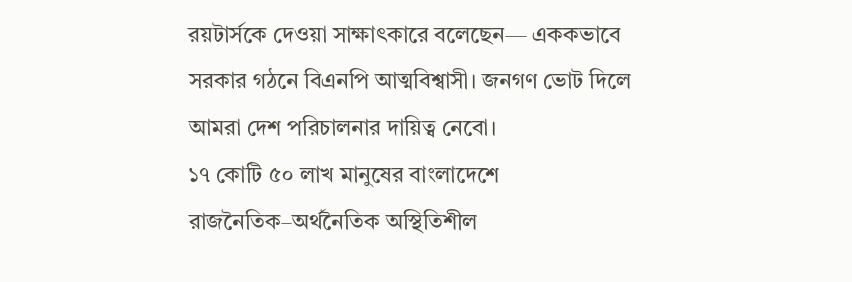রয়টার্সকে দেওয়া সাক্ষাৎকারে বলেছেন— এককভাবে সরকার গঠনে বিএনপি আত্মবিশ্বাসী। জনগণ ভোট দিলে আমরা দেশ পরিচালনার দায়িত্ব নেবো।
১৭ কোটি ৫০ লাখ মানুষের বাংলাদেশে রাজনৈতিক–অর্থনৈতিক অস্থিতিশীল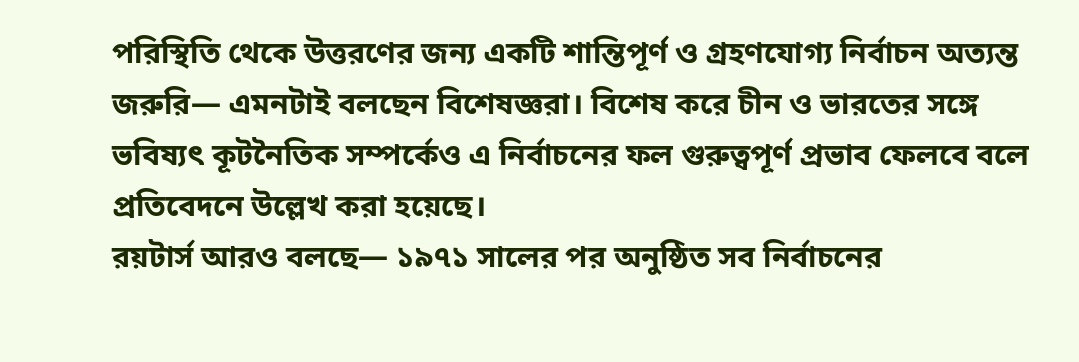পরিস্থিতি থেকে উত্তরণের জন্য একটি শান্তিপূর্ণ ও গ্রহণযোগ্য নির্বাচন অত্যন্ত জরুরি— এমনটাই বলছেন বিশেষজ্ঞরা। বিশেষ করে চীন ও ভারতের সঙ্গে ভবিষ্যৎ কূটনৈতিক সম্পর্কেও এ নির্বাচনের ফল গুরুত্বপূর্ণ প্রভাব ফেলবে বলে প্রতিবেদনে উল্লেখ করা হয়েছে।
রয়টার্স আরও বলছে— ১৯৭১ সালের পর অনুষ্ঠিত সব নির্বাচনের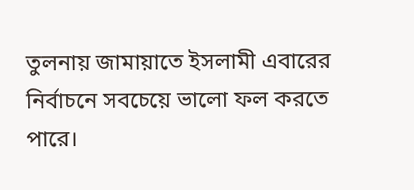তুলনায় জামায়াতে ইসলামী এবারের নির্বাচনে সবচেয়ে ভালো ফল করতে পারে।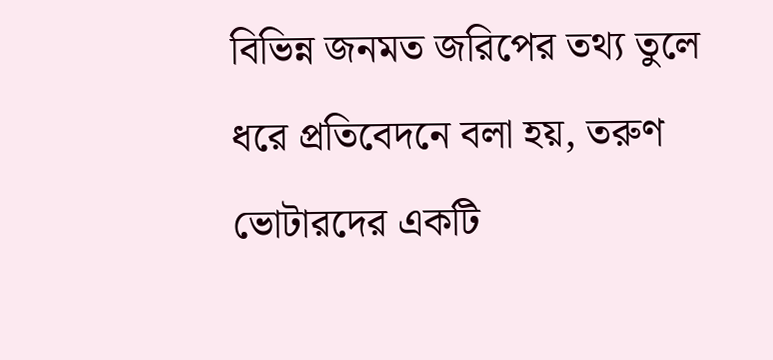বিভিন্ন জনমত জরিপের তথ্য তুলে ধরে প্রতিবেদনে বলা হয়, তরুণ ভোটারদের একটি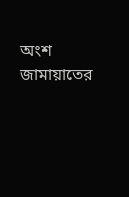অংশ জামায়াতের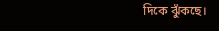দিকে ঝুঁকছে।